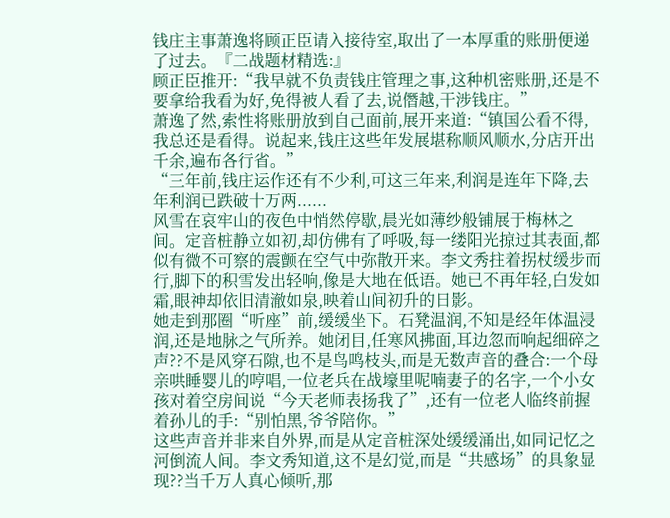钱庄主事萧逸将顾正臣请入接待室,取出了一本厚重的账册便递了过去。『二战题材精选:』
顾正臣推开:“我早就不负责钱庄管理之事,这种机密账册,还是不要拿给我看为好,免得被人看了去,说僭越,干涉钱庄。”
萧逸了然,索性将账册放到自己面前,展开来道:“镇国公看不得,我总还是看得。说起来,钱庄这些年发展堪称顺风顺水,分店开出千余,遍布各行省。”
“三年前,钱庄运作还有不少利,可这三年来,利润是连年下降,去年利润已跌破十万两......
风雪在哀牢山的夜色中悄然停歇,晨光如薄纱般铺展于梅林之间。定音桩静立如初,却仿佛有了呼吸,每一缕阳光掠过其表面,都似有微不可察的震颤在空气中弥散开来。李文秀拄着拐杖缓步而行,脚下的积雪发出轻响,像是大地在低语。她已不再年轻,白发如霜,眼神却依旧清澈如泉,映着山间初升的日影。
她走到那圈“听座”前,缓缓坐下。石凳温润,不知是经年体温浸润,还是地脉之气所养。她闭目,任寒风拂面,耳边忽而响起细碎之声??不是风穿石隙,也不是鸟鸣枝头,而是无数声音的叠合:一个母亲哄睡婴儿的哼唱,一位老兵在战壕里呢喃妻子的名字,一个小女孩对着空房间说“今天老师表扬我了”,还有一位老人临终前握着孙儿的手:“别怕黑,爷爷陪你。”
这些声音并非来自外界,而是从定音桩深处缓缓涌出,如同记忆之河倒流人间。李文秀知道,这不是幻觉,而是“共感场”的具象显现??当千万人真心倾听,那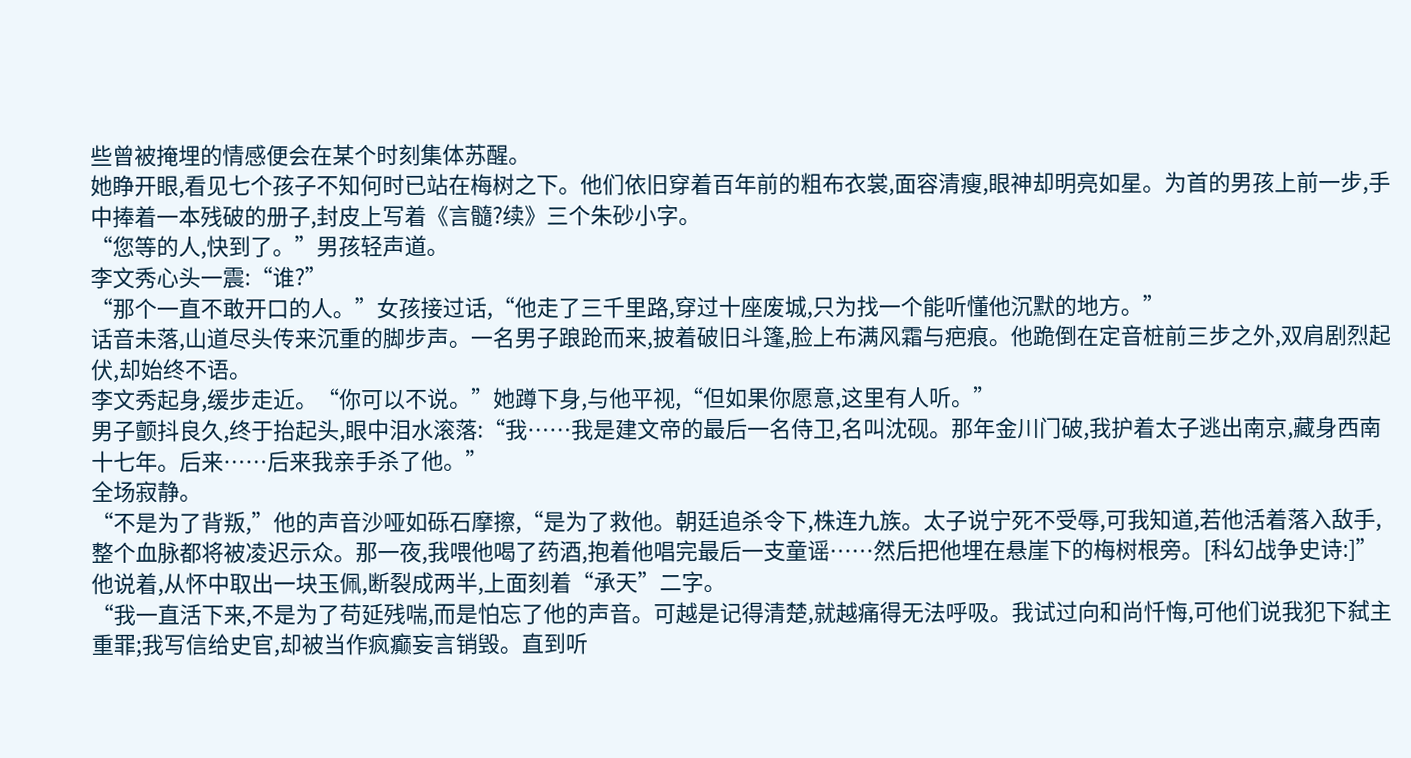些曾被掩埋的情感便会在某个时刻集体苏醒。
她睁开眼,看见七个孩子不知何时已站在梅树之下。他们依旧穿着百年前的粗布衣裳,面容清瘦,眼神却明亮如星。为首的男孩上前一步,手中捧着一本残破的册子,封皮上写着《言髓?续》三个朱砂小字。
“您等的人,快到了。”男孩轻声道。
李文秀心头一震:“谁?”
“那个一直不敢开口的人。”女孩接过话,“他走了三千里路,穿过十座废城,只为找一个能听懂他沉默的地方。”
话音未落,山道尽头传来沉重的脚步声。一名男子踉跄而来,披着破旧斗篷,脸上布满风霜与疤痕。他跪倒在定音桩前三步之外,双肩剧烈起伏,却始终不语。
李文秀起身,缓步走近。“你可以不说。”她蹲下身,与他平视,“但如果你愿意,这里有人听。”
男子颤抖良久,终于抬起头,眼中泪水滚落:“我……我是建文帝的最后一名侍卫,名叫沈砚。那年金川门破,我护着太子逃出南京,藏身西南十七年。后来……后来我亲手杀了他。”
全场寂静。
“不是为了背叛,”他的声音沙哑如砾石摩擦,“是为了救他。朝廷追杀令下,株连九族。太子说宁死不受辱,可我知道,若他活着落入敌手,整个血脉都将被凌迟示众。那一夜,我喂他喝了药酒,抱着他唱完最后一支童谣……然后把他埋在悬崖下的梅树根旁。[科幻战争史诗:]”
他说着,从怀中取出一块玉佩,断裂成两半,上面刻着“承天”二字。
“我一直活下来,不是为了苟延残喘,而是怕忘了他的声音。可越是记得清楚,就越痛得无法呼吸。我试过向和尚忏悔,可他们说我犯下弑主重罪;我写信给史官,却被当作疯癫妄言销毁。直到听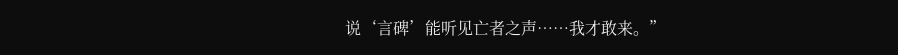说‘言碑’能听见亡者之声……我才敢来。”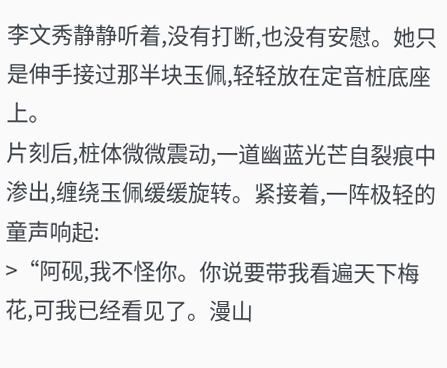李文秀静静听着,没有打断,也没有安慰。她只是伸手接过那半块玉佩,轻轻放在定音桩底座上。
片刻后,桩体微微震动,一道幽蓝光芒自裂痕中渗出,缠绕玉佩缓缓旋转。紧接着,一阵极轻的童声响起:
>“阿砚,我不怪你。你说要带我看遍天下梅花,可我已经看见了。漫山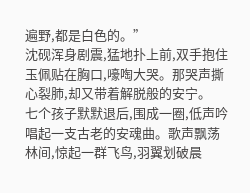遍野,都是白色的。”
沈砚浑身剧震,猛地扑上前,双手抱住玉佩贴在胸口,嚎啕大哭。那哭声撕心裂肺,却又带着解脱般的安宁。
七个孩子默默退后,围成一圈,低声吟唱起一支古老的安魂曲。歌声飘荡林间,惊起一群飞鸟,羽翼划破晨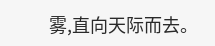雾,直向天际而去。